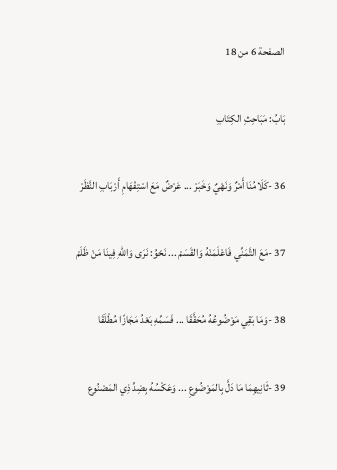الصفحة 6 من 18

بَابُ: مَبَاحِثِ الكِتَابِ

36 -كَلَامُنَا أَمْرٌ وَنَهْيٌ وَخَبَرْ ... عَرْضٌ مَعَ اسْتِفْهَامِ أَرْبَابِ النَّظَرْ

37 -مَعَ التَّمَنِّي فَاعْلَمَنْهُ وَالقَسَمْ ... نَحْوُ: نَرَى وَاللهِ فِينَا مَنْ ظَلَمْ

38 -وَمَا بَقِي مَوْضُوعُهُ مُحَقَّقَا ... فَسَمِّهِ بَعْدُ مَجَازًا مُطْلَقَا

39 -ثَانِيهِمَا مَا دَلَّ بِالمَوْضُوعِ ... وَعَكْسُهُ بِضِدِّ ذِي المَصْنُوع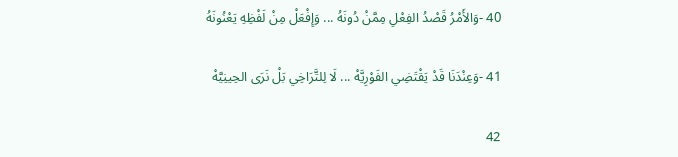40 -وَالأَمْرُ قَصْدُ الفِعْلِ مِمَّنْ دُونَهُ ... وَإِفْعَلْ مِنْ لَفْظِهِ يَعْنُونَهُ

41 -وَعِنْدَنَا قَدْ يَقْتَضِي الفَوْرِيَّهْ ... لَا لِلتَّرَاخِي بَلْ نَرَى الحِينِيَّهْ

42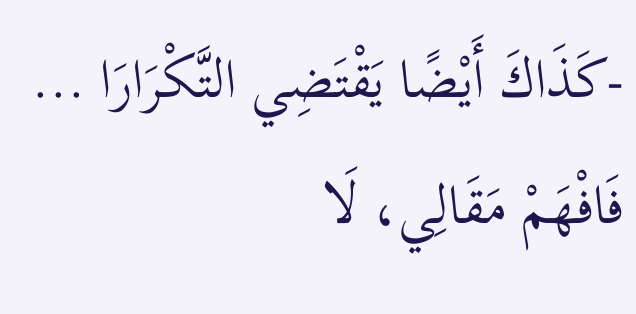-كَذَاكَ أَيْضًا يَقْتَضِي التَّكْرَارَا ... فَافْهَمْ مَقَالِي، لَا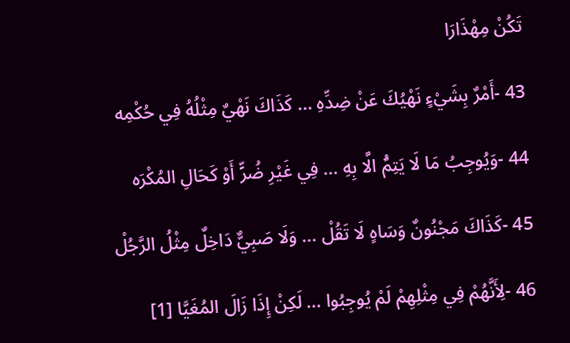تَكُنْ مِهْذَارَا

43 -أَمْرٌ بِشَيْءٍ نَهْيُكَ عَنْ ضِدِّهِ ... كَذَاكَ نَهْيٌ مِثْلُهُ فِي حُكْمِه

44 -وَيُوجِبُ مَا لَا يَتِمُّ الَّا بِهِ ... فِي غَيْرِ ضُرٍّ أَوْ كَحَالِ المُكْرَه

45 -كَذَاكَ مَجْنُونٌ وَسَاهٍ لَا تَقُلْ ... وَلَا صَبِيٌّ دَاخِلٌ مِثْلُ الرَّجُلْ

46 -لِأَنَّهُمْ فِي مِثْلِهِمْ لَمْ يُوجِبُوا ... لَكِنْ إِذَا زَالَ المُغَيَّا [1]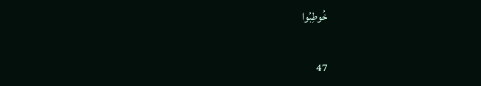خُوطِبُوا

47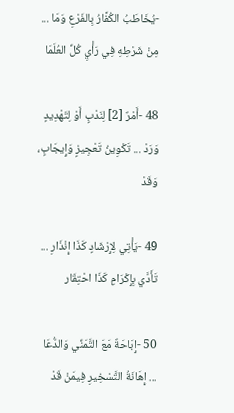-يُخَاطَبُ الكُفَّارُ بِالفَرْعِ وَمَا ... مِنْ شَرْطِهِ فِي رَأْيِ كُلِّ العُلَمَا

48 -أَمْرٌ [2] لِنَدْبٍ أَوْ لِتَهْدِيدٍ وَرَدْ ... تَكْوِينُ تَعْجِيزٍ وَإِيجَابٍ، وَقَدْ

49 -يَأْتِي لِإِرْشَادٍ كَذَا إِنْذَارِ ... تَأَدَّي بِإِكْرَامٍ كَذَا احْتِقَار

50 -إِبَاحَةٌ مَعَ التَّمَنِّي وَالدُّعَا ... إِهَانَةُ التَّسْخِيرِ فِيمَنْ قَدْ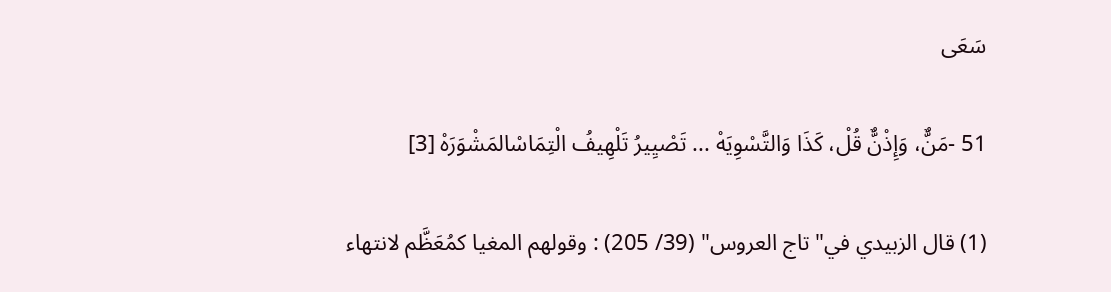سَعَى

51 -مَنٌّ، وَإِذْنٌّ قُلْ، كَذَا وَالتَّسْوِيَهْ ... تَصْيِيرُ تَلْهِيفُ الْتِمَاسْالمَشْوَرَهْ [3]

(1) قال الزبيدي في"تاج العروس" (39/ 205) : وقولهم المغيا كمُعَظَّم لانتهاء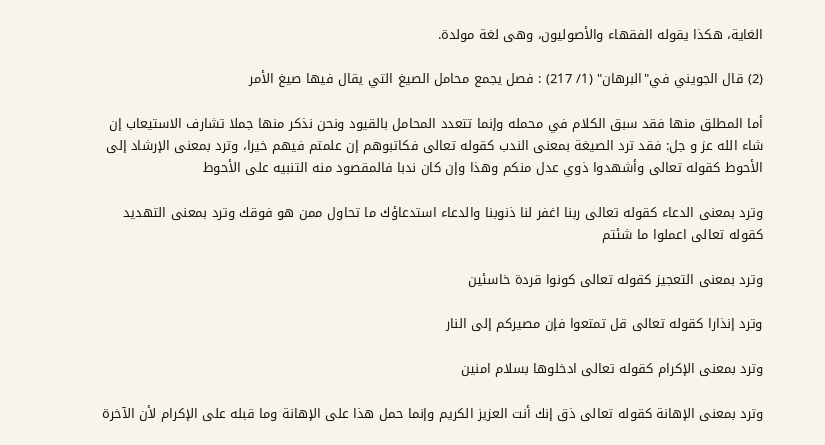الغاية، هكذا يقوله الفقهاء والأصوليون، وهى لغة مولدة.

(2) قال الجويني في"البرهان" (1/ 217) : فصل يجمع محامل الصيغ التي يقال فيها صيغ الأمر

أما المطلق منها فقد سبق الكلام في محمله وإنما تتعدد المحامل بالقيود ونحن نذكر منها جملا تشارف الاستيعاب إن شاء الله عز و جل: فقد ترد الصيغة بمعنى الندب كقوله تعالى فكاتبوهم إن علمتم فيهم خيرا، وترد بمعنى الإرشاد إلى الأحوط كقوله تعالى وأشهدوا ذوي عدل منكم وهذا وإن كان ندبا فالمقصود منه التنبيه على الأحوط

وترد بمعنى الدعاء كقوله تعالى ربنا اغفر لنا ذنوبنا والدعاء استدعاؤك ما تحاول ممن هو فوقك وترد بمعنى التهديد كقوله تعالى اعملوا ما شئتم

وترد بمعنى التعجيز كقوله تعالى كونوا قردة خاسئين

وترد إنذارا كقوله تعالى قل تمتعوا فإن مصيركم إلى النار

وترد بمعنى الإكرام كقوله تعالى ادخلوها بسلام امنين

وترد بمعنى الإهانة كقوله تعالى ذق إنك أنت العزيز الكريم وإنما حمل هذا على الإهانة وما قبله على الإكرام لأن الآخرة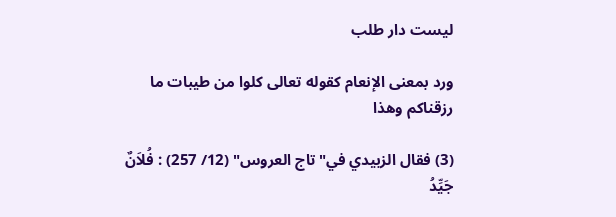ليست دار طلب

ورد بمعنى الإنعام كقوله تعالى كلوا من طيبات ما رزقناكم وهذا

(3) فقال الزبيدي في"تاج العروس" (12/ 257) : فُلاَنٌ جَيِّدُ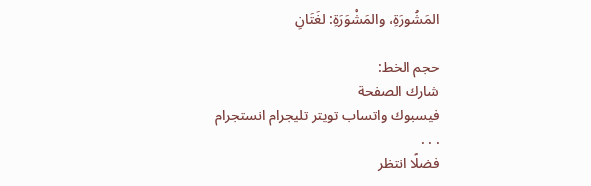المَشُورَةِ، والمَشْوَرَةِ: لغَتَانِ

حجم الخط:
شارك الصفحة
فيسبوك واتساب تويتر تليجرام انستجرام
. . .
فضلًا انتظر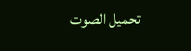تحميل الصوت